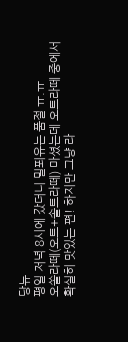당뉴
평일 저녁 8시에 갔더니 밀푀유는 품절 ㅠ.ㅠ
오쏠라떼(오트+솔트라떼) 마셨는데 오트라떼 중에서 확실히 맛있는 편! 하지만 그냥 라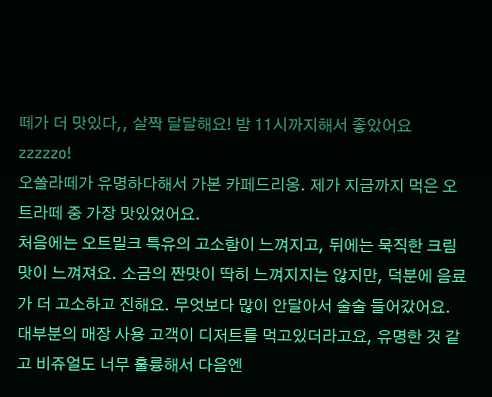떼가 더 맛있다,, 살짝 달달해요! 밤 11시까지해서 좋았어요
zzzzzo!
오쏠라떼가 유명하다해서 가본 카페드리옹. 제가 지금까지 먹은 오트라떼 중 가장 맛있었어요.
처음에는 오트밀크 특유의 고소함이 느껴지고, 뒤에는 묵직한 크림맛이 느껴져요. 소금의 짠맛이 딱히 느껴지지는 않지만, 덕분에 음료가 더 고소하고 진해요. 무엇보다 많이 안달아서 술술 들어갔어요.
대부분의 매장 사용 고객이 디저트를 먹고있더라고요, 유명한 것 같고 비쥬얼도 너무 훌륭해서 다음엔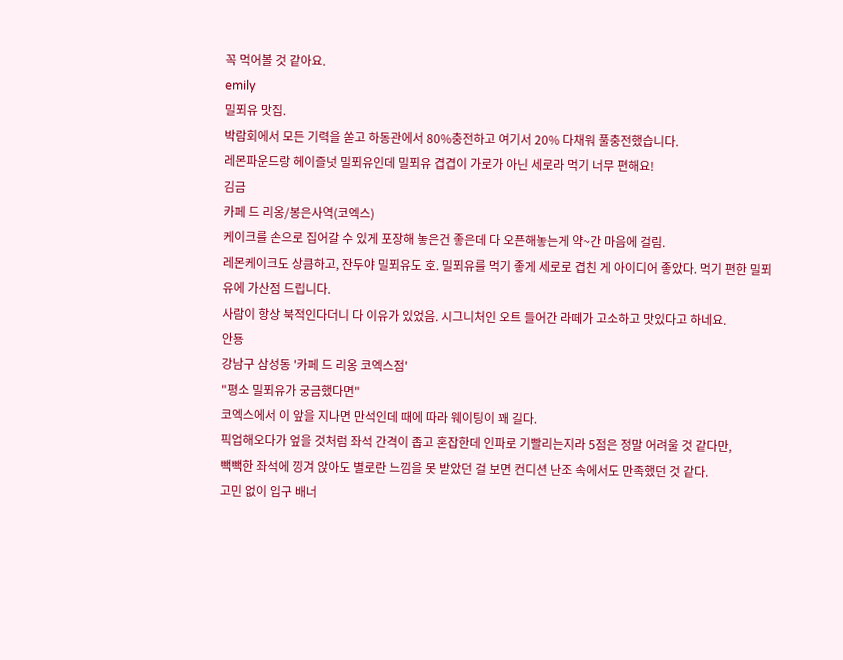꼭 먹어볼 것 같아요.
emily
밀푀유 맛집.
박람회에서 모든 기력을 쏟고 하동관에서 80%충전하고 여기서 20% 다채워 풀충전했습니다.
레몬파운드랑 헤이즐넛 밀푀유인데 밀푀유 겹겹이 가로가 아닌 세로라 먹기 너무 편해요!
김금
카페 드 리옹/봉은사역(코엑스)
케이크를 손으로 집어갈 수 있게 포장해 놓은건 좋은데 다 오픈해놓는게 약~간 마음에 걸림.
레몬케이크도 상큼하고, 잔두야 밀푀유도 호. 밀푀유를 먹기 좋게 세로로 겹친 게 아이디어 좋았다. 먹기 편한 밀푀유에 가산점 드립니다.
사람이 항상 북적인다더니 다 이유가 있었음. 시그니처인 오트 들어간 라떼가 고소하고 맛있다고 하네요.
안둉
강남구 삼성동 '카페 드 리옹 코엑스점'
"평소 밀푀유가 궁금했다면"
코엑스에서 이 앞을 지나면 만석인데 때에 따라 웨이팅이 꽤 길다.
픽업해오다가 엎을 것처럼 좌석 간격이 좁고 혼잡한데 인파로 기빨리는지라 5점은 정말 어려울 것 같다만,
빽빽한 좌석에 낑겨 앉아도 별로란 느낌을 못 받았던 걸 보면 컨디션 난조 속에서도 만족했던 것 같다.
고민 없이 입구 배너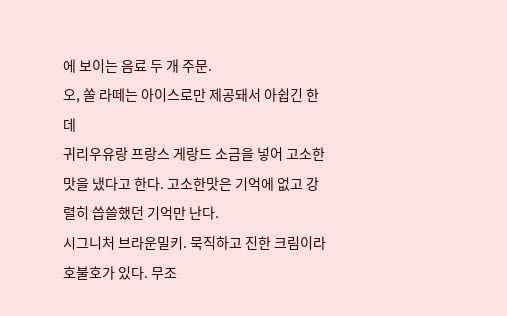에 보이는 음료 두 개 주문.
오, 쏠 라떼는 아이스로만 제공돼서 아쉽긴 한데
귀리우유랑 프랑스 게랑드 소금을 넣어 고소한맛을 냈다고 한다. 고소한맛은 기억에 없고 강렬히 씁쓸했던 기억만 난다.
시그니처 브라운밀키. 묵직하고 진한 크림이라 호불호가 있다. 무조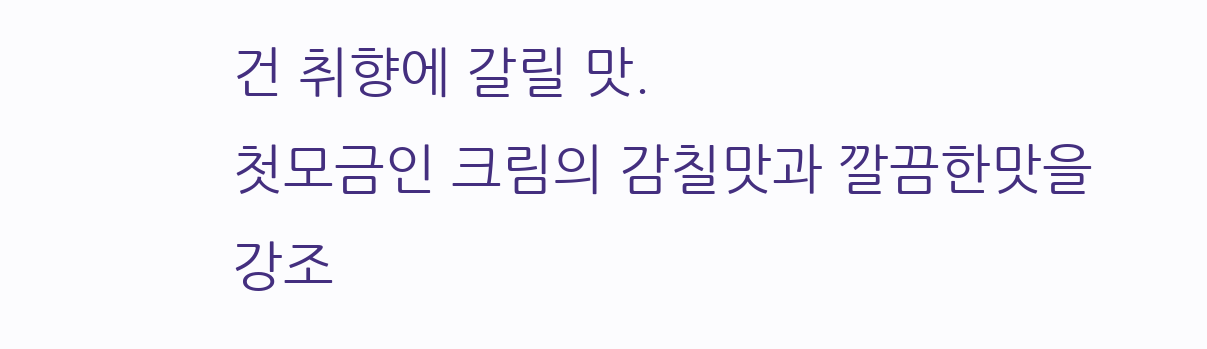건 취향에 갈릴 맛.
첫모금인 크림의 감칠맛과 깔끔한맛을 강조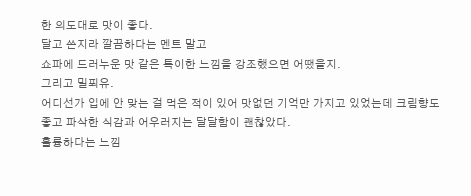한 의도대로 맛이 좋다.
달고 쓴지라 깔끔하다는 멘트 말고
쇼파에 드러누운 맛 같은 특이한 느낌을 강조했으면 어땠을지.
그리고 밀푀유.
어디선가 입에 안 맞는 걸 먹은 적이 있어 맛없던 기억만 가지고 있었는데 크림향도 좋고 파삭한 식감과 어우러지는 달달함이 괜찮았다.
훌륭하다는 느낌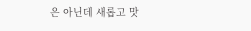은 아닌데 새롭고 맛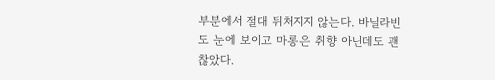부분에서 절대 뒤처지지 않는다. 바닐라빈도 눈에 보이고 마롱은 취향 아닌데도 괜찮았다.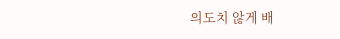의도치 않게 배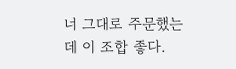너 그대로 주문했는데 이 조합 좋다.